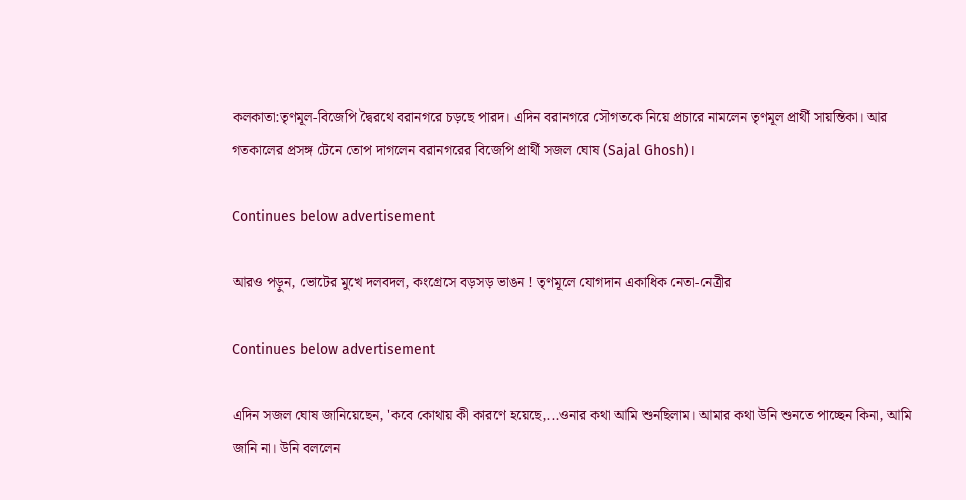কলকাতা:তৃণমূল-বিজেপি দ্বৈরথে বরানগরে চড়ছে পারদ। এদিন বরানগরে সৌগতকে নিয়ে প্রচারে নামলেন তৃণমূল প্রার্থী সায়ন্তিকা। আর গতকালের প্রসঙ্গ টেনে তোপ দাগলেন বরানগরের বিজেপি প্রার্থী সজল ঘোষ (Sajal Ghosh)।

Continues below advertisement

আরও পড়ুন, ভোটের মুখে দলবদল, কংগ্রেসে বড়সড় ভাঙন ! তৃণমূলে যোগদান একাধিক নেতা-নেত্রীর

Continues below advertisement

এদিন সজল ঘোষ জানিয়েছেন, 'কবে কোথায় কী কারণে হয়েছে,...ওনার কথা আমি শুনছিলাম। আমার কথা উনি শুনতে পাচ্ছেন কিনা, আমি জানি না। উনি বললেন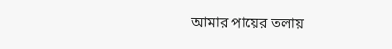আমার পায়ের তলায়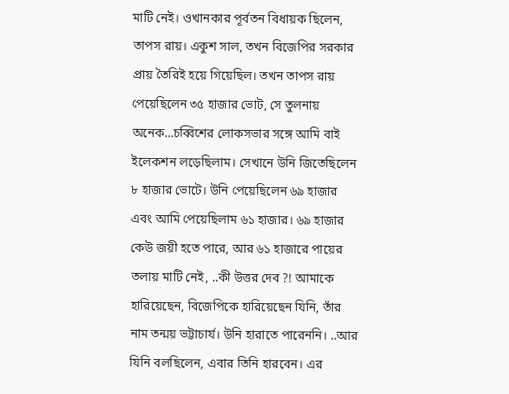মাটি নেই। ওখানকার পূর্বতন বিধায়ক ছিলেন, তাপস রায়। একুশ সাল, তখন বিজেপির সরকার প্রায় তৈরিই হয়ে গিয়েছিল। তখন তাপস রায় পেয়েছিলেন ৩৫ হাজার ভোট, সে তুলনায় অনেক...চব্বিশের লোকসভার সঙ্গে আমি বাই ইলেকশন লড়েছিলাম। সেখানে উনি জিতেছিলেন ৮ হাজার ভোটে। উনি পেয়েছিলেন ৬৯ হাজার এবং আমি পেয়েছিলাম ৬১ হাজার। ৬৯ হাজার কেউ জয়ী হতে পারে, আর ৬১ হাজারে পায়ের তলায় মাটি নেই, ..কী উত্তর দেব ?! আমাকে হারিয়েছেন, বিজেপিকে হারিয়েছেন যিনি, তাঁর নাম তন্ময় ভট্টাচার্য। উনি হারাতে পারেননি। ..আর যিনি বলছিলেন, এবার তিনি হারবেন। এর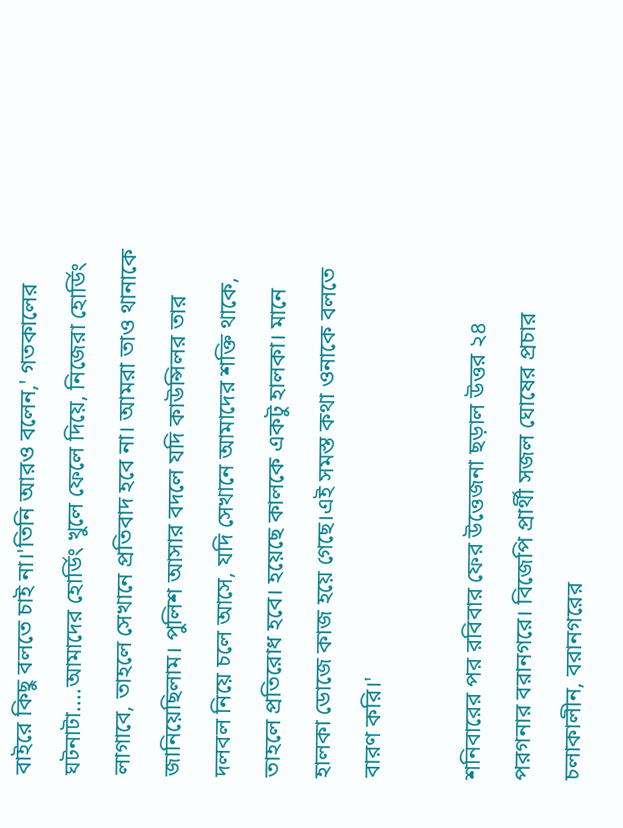বাইরে কিছু বলতে চাই না।'তিনি আরও বলেন,' গতকালের ঘটনাটা....আমাদের হোর্ডিং খুলে ফেলে দিয়ে, নিজেরা হোর্ডিং লাগাবে, তাহলে সেখানে প্রতিবাদ হবে না। আমরা তাও থানাকে জানিয়েছিলাম। পুলিশ আসার বদলে যদি কাউন্সিলর তার দলবল নিয়ে চলে আসে, যদি সেখানে আমাদের শক্তি থাকে, তাহলে প্রতিরোধ হবে। হয়েছে কালকে একটু হালকা। মানে হালকা ডোজে কাজ হয়ে গেছে।এই সমস্ত কথা ওনাকে বলতে বারণ করি।'

শনিবারের পর রবিবার ফের উত্তেজনা ছড়াল উত্তর ২৪ পরগনার বরানগরে। বিজেপি প্রার্থী সজল ঘোষের প্রচার চলাকালীন, বরানগরের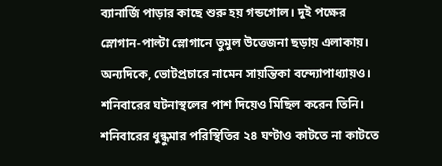ব্যানার্জি পাড়ার কাছে শুরু হয় গন্ডগোল। দুই পক্ষের স্লোগান-পাল্টা স্লোগানে তুমুল উত্তেজনা ছড়ায় এলাকায়। অন্যদিকে, ভোটপ্রচারে নামেন সায়ন্তিকা বন্দ্যোপাধ্যায়ও। শনিবারের ঘটনাস্থলের পাশ দিয়েও মিছিল করেন তিনি। শনিবারের ধুন্ধুমার পরিস্থিতির ২৪ ঘণ্টাও কাটতে না কাটতে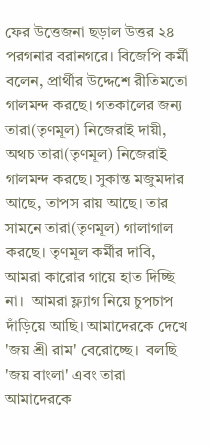ফের উত্তেজনা ছড়াল উত্তর ২৪ পরগনার বরানগরে। বিজেপি কর্মী বলেন, প্রার্থীর উদ্দেশে রীতিমতো গালমন্দ করছে। গতকালের জন্য তারা(তৃণমূল) নিজেরাই দায়ী, অথচ তারা(তৃণমূল) নিজেরাই গালমন্দ করছে। সুকান্ত মজুমদার আছে, তাপস রায় আছে। তার সামনে তারা(তৃণমূল) গালাগাল করছে। তৃণমূল কর্মীর দাবি, আমরা কারোর গায়ে হাত দিচ্ছি না।  আমরা ফ্ল্যাগ নিয়ে চুপচাপ দাঁড়িয়ে আছি। আমাদেরকে দেখে 'জয় শ্রী রাম' বেরোচ্ছে।  বলছি 'জয় বাংলা' এবং তারা আমাদেরকে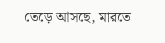তেড়ে আসছে, মারতে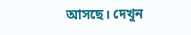আসছে। দেখুন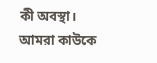কী অবস্থা। আমরা কাউকে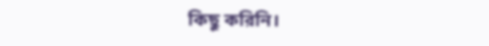কিছু করিনি।